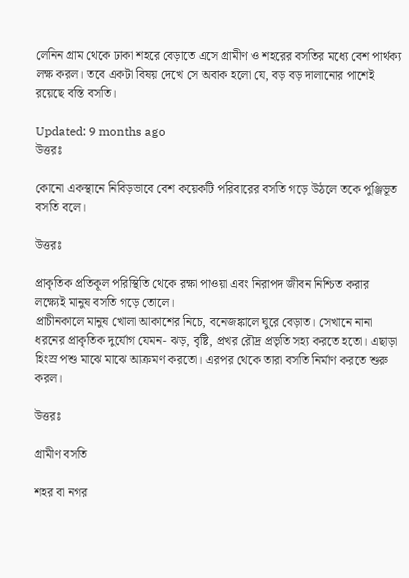লেনিন গ্রাম থেকে ঢাকা শহরে বেড়াতে এসে গ্রামীণ ও শহরের বসতির মধ্যে বেশ পার্থক্য লক্ষ করল। তবে একটা বিষয় দেখে সে অবাক হলো যে, বড় বড় দালানোর পাশেই রয়েছে বস্তি বসতি।

Updated: 9 months ago
উত্তরঃ

কোনো একস্থানে নিবিড়ভাবে বেশ কয়েকটি পরিবারের বসতি গড়ে উঠলে তকে পুঞ্জিভূত বসতি বলে।

উত্তরঃ

প্রাকৃতিক প্রতিকূল পরিস্থিতি থেকে রক্ষা পাওয়া এবং নিরাপদ জীবন নিশ্চিত করার লক্ষ্যেই মানুষ বসতি গড়ে তোলে।
প্রাচীনকালে মানুষ খোলা আকাশের নিচে, বনেজঙ্কালে ঘুরে বেড়াত। সেখানে নানা ধরনের প্রাকৃতিক দুর্যোগ যেমন- ঝড়, বৃষ্টি, প্রখর রৌদ্র প্রভৃতি সহ্য করতে হতো। এছাড়া হিংস্র পশু মাঝে মাঝে আক্রমণ করতো। এরপর থেকে তারা বসতি নির্মাণ করতে শুরু করল।

উত্তরঃ

গ্রামীণ বসতি

শহর বা নগর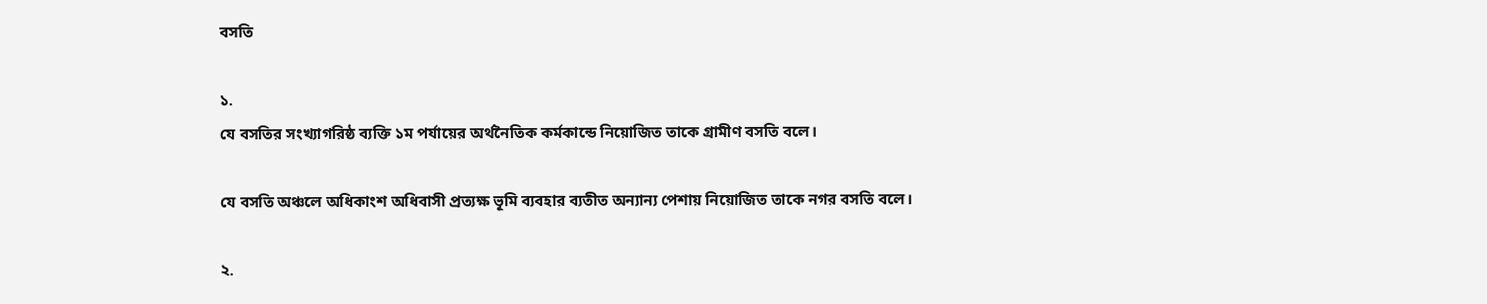বসতি

১.
যে বসতির সংখ্যাগরিষ্ঠ ব্যক্তি ১ম পর্যায়ের অর্থনৈতিক কর্মকান্ডে নিয়োজিত তাকে গ্রামীণ বসতি বলে।

যে বসতি অঞ্চলে অধিকাংশ অধিবাসী প্রত্যক্ষ ভূমি ব্যবহার ব্যতীত অন্যান্য পেশায় নিয়োজিত তাকে নগর বসতি বলে।

২.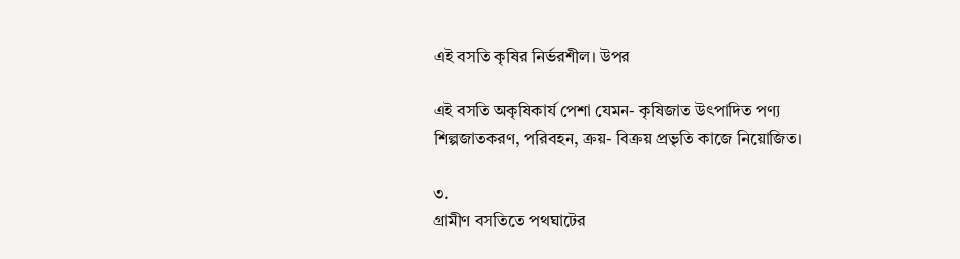এই বসতি কৃষির নির্ভরশীল। উপর

এই বসতি অকৃষিকার্য পেশা যেমন- কৃষিজাত উৎপাদিত পণ্য শিল্পজাতকরণ, পরিবহন, ক্রয়- বিক্রয় প্রভৃতি কাজে নিয়োজিত।

৩.
গ্রামীণ বসতিতে পথঘাটের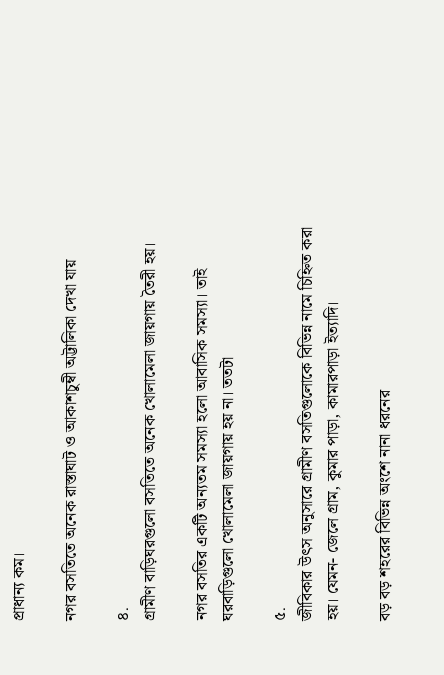প্রাধান্য কম।

নগর বসতিতে অনেক রাস্তাঘাট ও আকাশচুম্বী অট্টালিকা দেখা যায়

৪.
গ্রামীণ বাড়িঘরগুলো বসতিতে অনেক খোলামেলা জায়গায় তৈরী হয়।

নগর বসতির একটি অন্যতম সমস্যা হলো আবাসিক সমস্যা। তাই ঘরবাড়িগুলো খোলামেলা জায়গায় হয় না। ততটা

৫.
জীবিকার উৎস অনুসারে গ্রামীণ বসতিগুলোকে বিভিন্ন নামে চিহ্নিত করা হয়। যেমন- জেলে গ্রাম, কুমার পাড়া, কামারপাড়া ইত্যাদি।

বড় বড় শহরের বিভিন্ন অংশে নানা ধরনের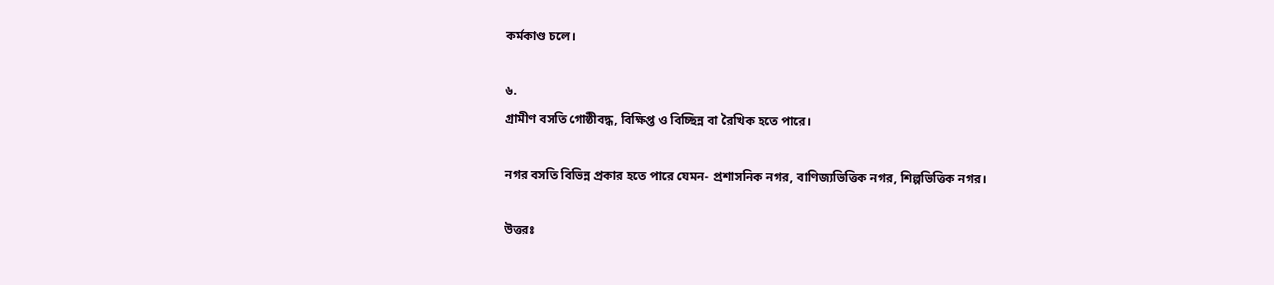কর্মকাণ্ড চলে।

৬.
গ্রামীণ বসতি গোষ্ঠীবদ্ধ, বিক্ষিপ্ত ও বিচ্ছিন্ন বা রৈখিক হতে পারে।

নগর বসতি বিভিন্ন প্রকার হতে পারে যেমন- প্রশাসনিক নগর, বাণিজ্যভিত্তিক নগর, শিল্পভিত্তিক নগর।

উত্তরঃ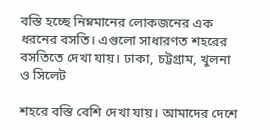বস্তি হচ্ছে নিম্নমানের লোকজনের এক ধরনের বসতি। এগুলো সাধারণত শহরের বসতিতে দেখা যায়। ঢাকা, চট্টগ্রাম, খুলনা ও সিলেট

শহরে বস্তি বেশি দেখা যায়। আমাদের দেশে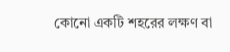কোনো একটি শহরের লক্ষণ বা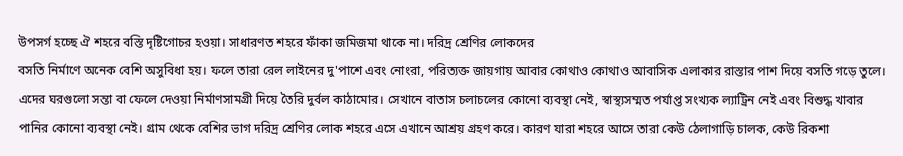উপসর্গ হচ্ছে ঐ শহরে বস্তি দৃষ্টিগোচর হওয়া। সাধারণত শহরে ফাঁকা জমিজমা থাকে না। দরিদ্র শ্রেণির লোকদের
বসতি নির্মাণে অনেক বেশি অসুবিধা হয়। ফলে তারা রেল লাইনের দু'পাশে এবং নোংরা, পরিত্যক্ত জায়গায় আবার কোথাও কোথাও আবাসিক এলাকার রাস্তার পাশ দিয়ে বসতি গড়ে তুলে। এদের ঘরগুলো সন্তা বা ফেলে দেওয়া নির্মাণসামগ্রী দিয়ে তৈরি দুর্বল কাঠামোর। সেখানে বাতাস চলাচলের কোনো ব্যবস্থা নেই, স্বাস্থ্যসম্মত পর্যাপ্ত সংখ্যক ল্যাট্রিন নেই এবং বিশুদ্ধ খাবার পানির কোনো ব্যবস্থা নেই। গ্রাম থেকে বেশির ভাগ দরিদ্র শ্রেণির লোক শহরে এসে এখানে আশ্রয় গ্রহণ করে। কারণ যারা শহরে আসে তারা কেউ ঠেলাগাড়ি চালক, কেউ রিকশা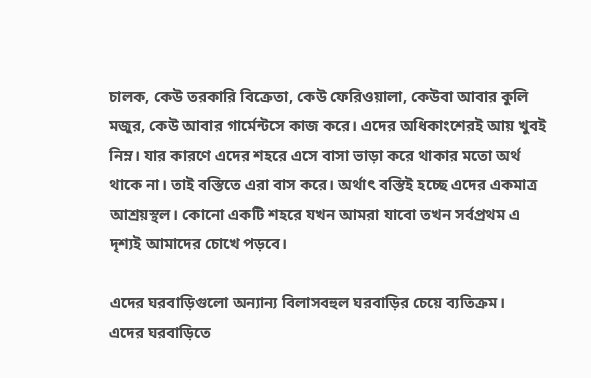চালক, কেউ তরকারি বিক্রেতা, কেউ ফেরিওয়ালা, কেউবা আবার কুলি মজুর, কেউ আবার গার্মেন্টসে কাজ করে। এদের অধিকাংশেরই আয় খুবই নিম্ন। যার কারণে এদের শহরে এসে বাসা ভাড়া করে থাকার মতো অর্থ থাকে না। তাই বস্তিতে এরা বাস করে। অর্থাৎ বস্তিই হচ্ছে এদের একমাত্র আশ্রয়স্থল। কোনো একটি শহরে যখন আমরা যাবো তখন সর্বপ্রথম এ দৃশ্যই আমাদের চোখে পড়বে।

এদের ঘরবাড়িগুলো অন্যান্য বিলাসবহুল ঘরবাড়ির চেয়ে ব্যতিক্রম।
এদের ঘরবাড়িতে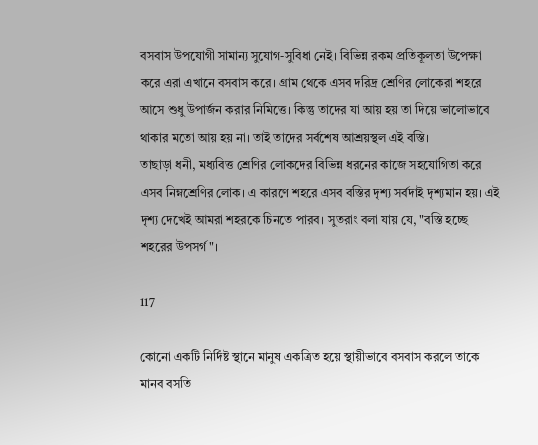বসবাস উপযোগী সামান্য সুযোগ-সুবিধা নেই। বিভিন্ন রকম প্রতিকূলতা উপেক্ষা করে এরা এখানে বসবাস করে। গ্রাম থেকে এসব দরিদ্র শ্রেণির লোকেরা শহরে আসে শুধু উপার্জন করার নিমিত্তে। কিন্তু তাদের যা আয় হয় তা দিয়ে ভালোভাবে থাকার মতো আয় হয় না। তাই তাদের সর্বশেষ আশ্রয়স্থল এই বস্তি।
তাছাড়া ধনী, মধ্যবিত্ত শ্রেণির লোকদের বিভিন্ন ধরনের কাজে সহযোগিতা করে এসব নিম্নশ্রেণির লোক। এ কারণে শহরে এসব বস্তির দৃশ্য সর্বদাই দৃশ্যমান হয়। এই দৃশ্য দেখেই আমরা শহরকে চিনতে পারব। সুতরাং বলা যায় যে, "বস্তি হচ্ছে শহরের উপসর্গ"।

117

কোনো একটি নির্দিষ্ট স্থানে মানুষ একত্রিত হয়ে স্থায়ীভাবে বসবাস করলে তাকে মানব বসতি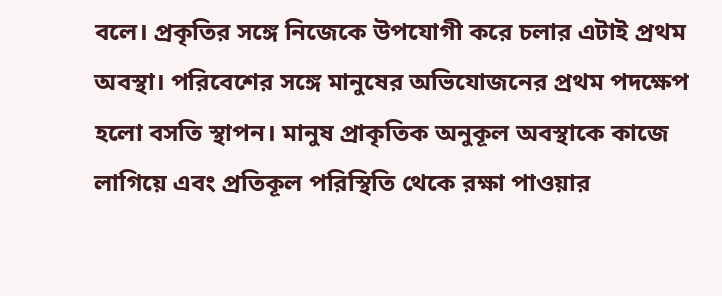বলে। প্রকৃতির সঙ্গে নিজেকে উপযোগী করে চলার এটাই প্রথম অবস্থা। পরিবেশের সঙ্গে মানুষের অভিযোজনের প্রথম পদক্ষেপ হলো বসতি স্থাপন। মানুষ প্রাকৃতিক অনুকূল অবস্থাকে কাজে লাগিয়ে এবং প্রতিকূল পরিস্থিতি থেকে রক্ষা পাওয়ার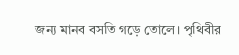জন্য মানব বসতি গড়ে তোলে। পৃথিবীর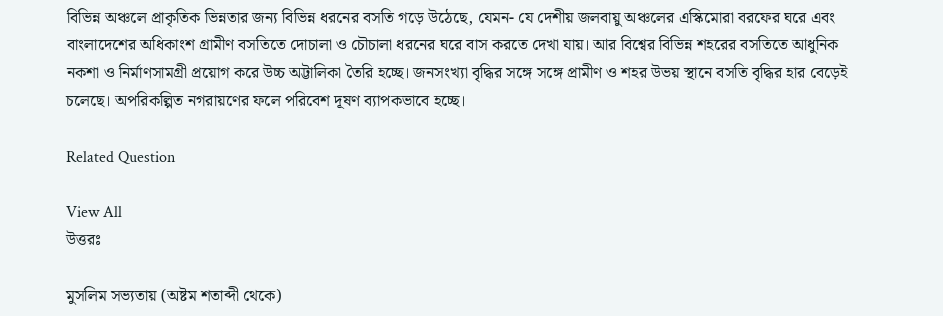বিভিন্ন অঞ্চলে প্রাকৃতিক ভিন্নতার জন্য বিভিন্ন ধরনের বসতি গড়ে উঠেছে, যেমন- যে দেশীয় জলবায়ু অঞ্চলের এস্কিমোরা বরফের ঘরে এবং বাংলাদেশের অধিকাংশ গ্রামীণ বসতিতে দোচালা ও চৌচালা ধরনের ঘরে বাস করতে দেখা যায়। আর বিশ্বের বিভিন্ন শহরের বসতিতে আধুনিক নকশা ও নির্মাণসামগ্রী প্রয়োগ করে উচ্চ অট্টালিকা তৈরি হচ্ছে। জনসংখ্যা বৃদ্ধির সঙ্গে সঙ্গে প্রামীণ ও শহর উভয় স্থানে বসতি বৃদ্ধির হার বেড়েই চলেছে। অপরিকল্পিত নগরায়ণের ফলে পরিবেশ দূষণ ব্যাপকভাবে হচ্ছে।

Related Question

View All
উত্তরঃ

মুসলিম সভ্যতায় (অষ্টম শতাব্দী থেকে)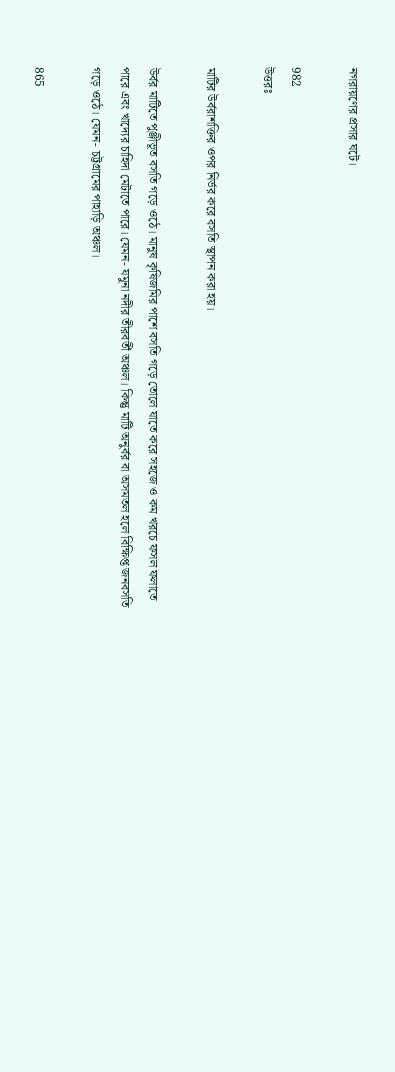নগরায়ণের প্রসার ঘটে।

982
উত্তরঃ

মাটির উর্বরাশক্তির ওপর নির্ভর করে বসতি স্থাপন করা হয়।

উর্বর মাটিতে পুঞ্জীভূত বসতি গড়ে ওঠে। মানুষ কৃষিজমির পাশে বসতি গড়ে তোলে যাতে করে সহজে ও কম খরচে ফসল ফলাতে পারে এবং খাদ্যের চাহিদা মেটাতে পারে। যেমন- যমুনা নদীর তীরবর্তী অঞ্চল। কিন্তু মাটি অনুর্বর বা অসমতল হলে বিক্ষিপ্ত জনবসতি গড়ে ওঠে। যেমন- চট্টগ্রামের পাহাড়ি অঞ্চল।

865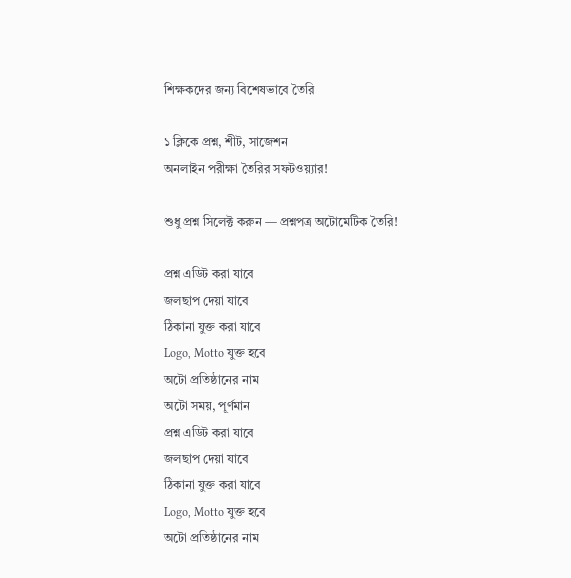শিক্ষকদের জন্য বিশেষভাবে তৈরি

১ ক্লিকে প্রশ্ন, শীট, সাজেশন
অনলাইন পরীক্ষা তৈরির সফটওয়্যার!

শুধু প্রশ্ন সিলেক্ট করুন — প্রশ্নপত্র অটোমেটিক তৈরি!

প্রশ্ন এডিট করা যাবে
জলছাপ দেয়া যাবে
ঠিকানা যুক্ত করা যাবে
Logo, Motto যুক্ত হবে
অটো প্রতিষ্ঠানের নাম
অটো সময়, পূর্ণমান
প্রশ্ন এডিট করা যাবে
জলছাপ দেয়া যাবে
ঠিকানা যুক্ত করা যাবে
Logo, Motto যুক্ত হবে
অটো প্রতিষ্ঠানের নাম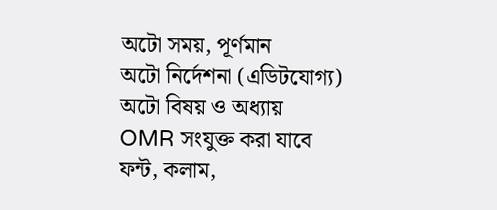অটো সময়, পূর্ণমান
অটো নির্দেশনা (এডিটযোগ্য)
অটো বিষয় ও অধ্যায়
OMR সংযুক্ত করা যাবে
ফন্ট, কলাম,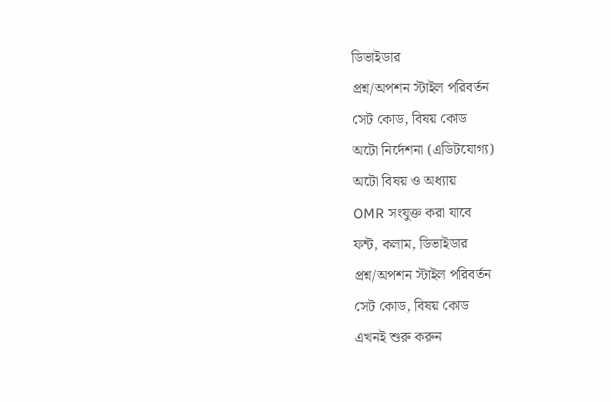ডিভাইডার
প্রশ্ন/অপশন স্টাইল পরিবর্তন
সেট কোড, বিষয় কোড
অটো নির্দেশনা (এডিটযোগ্য)
অটো বিষয় ও অধ্যায়
OMR সংযুক্ত করা যাবে
ফন্ট, কলাম, ডিভাইডার
প্রশ্ন/অপশন স্টাইল পরিবর্তন
সেট কোড, বিষয় কোড
এখনই শুরু করুন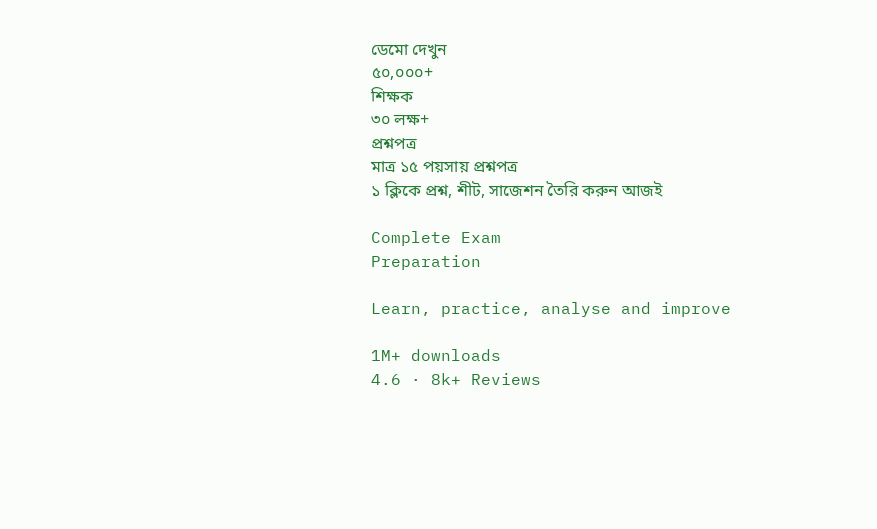ডেমো দেখুন
৫০,০০০+
শিক্ষক
৩০ লক্ষ+
প্রশ্নপত্র
মাত্র ১৫ পয়সায় প্রশ্নপত্র
১ ক্লিকে প্রশ্ন, শীট, সাজেশন তৈরি করুন আজই

Complete Exam
Preparation

Learn, practice, analyse and improve

1M+ downloads
4.6 · 8k+ Reviews